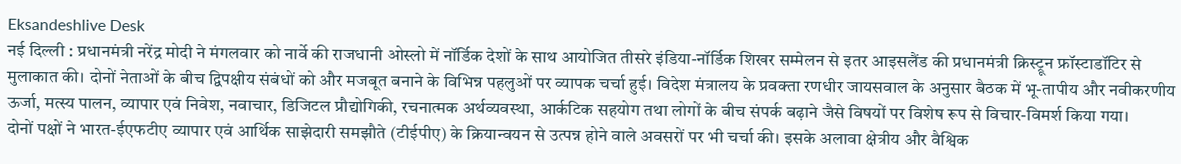Eksandeshlive Desk
नई दिल्ली : प्रधानमंत्री नरेंद्र मोदी ने मंगलवार को नार्वे की राजधानी ओस्लो में नॉर्डिक देशों के साथ आयोजित तीसरे इंडिया-नॉर्डिक शिखर सम्मेलन से इतर आइसलैंड की प्रधानमंत्री क्रिस्ट्रून फ्रॉस्टाडॉटिर से मुलाकात की। दोनों नेताओं के बीच द्विपक्षीय संबंधों को और मजबूत बनाने के विभिन्न पहलुओं पर व्यापक चर्चा हुई। विदेश मंत्रालय के प्रवक्ता रणधीर जायसवाल के अनुसार बैठक में भू-तापीय और नवीकरणीय ऊर्जा, मत्स्य पालन, व्यापार एवं निवेश, नवाचार, डिजिटल प्रौद्योगिकी, रचनात्मक अर्थव्यवस्था, आर्कटिक सहयोग तथा लोगों के बीच संपर्क बढ़ाने जैसे विषयों पर विशेष रूप से विचार-विमर्श किया गया।
दोनों पक्षों ने भारत-ईएफटीए व्यापार एवं आर्थिक साझेदारी समझौते (टीईपीए) के क्रियान्वयन से उत्पन्न होने वाले अवसरों पर भी चर्चा की। इसके अलावा क्षेत्रीय और वैश्विक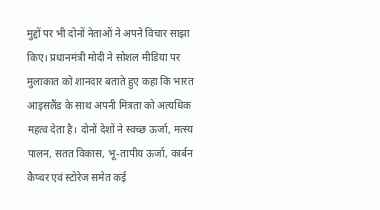मुद्दों पर भी दोनों नेताओं ने अपने विचार साझा किए। प्रधानमंत्री मोदी ने सोशल मीडिया पर मुलाकात को शानदार बताते हुए कहा कि भारत आइसलैंड के साथ अपनी मित्रता को अत्यधिक महत्व देता है। दोनों देशों ने स्वच्छ ऊर्जा, मत्स्य पालन, सतत विकास, भू-तापीय ऊर्जा, कार्बन कैप्चर एवं स्टोरेज समेत कई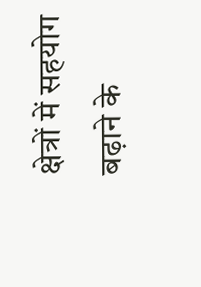क्षेत्रों में सहयोग बढ़ाने के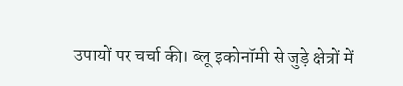उपायों पर चर्चा की। ब्लू इकोनॉमी से जुड़े क्षेत्रों में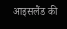आइसलैंड की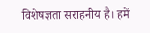विशेषज्ञता सराहनीय है। हमें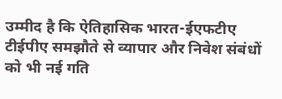उम्मीद है कि ऐतिहासिक भारत-ईएफटीए टीईपीए समझौते से व्यापार और निवेश संबंधों को भी नई गति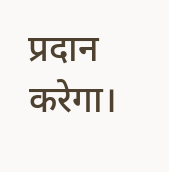प्रदान करेगा।